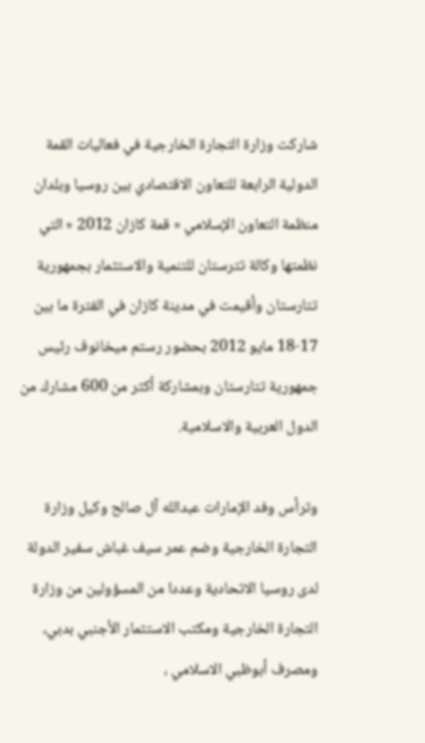شاركت وزارة التجارة الخارجية في فعاليات القمة الدولية الرابعة للتعاون الاقتصادي بين روسيا وبلدان منظمة التعاون الإسلامي « قمة كازان 2012 « التي نظمتها وكالة تترستان للتنمية والاستثمار بجمهورية تتارستان وأقيمت في مدينة كازان في الفترة ما بين 17-18 مايو 2012 بحضور رستم ميخانوف رئيس جمهورية تتارستان وبمشاركة أكثر من 600 مشارك من الدول العربية والاسلامية.

وترأس وفد الإمارات عبدالله آل صالح وكيل وزارة التجارة الخارجية وضم عمر سيف غباش سفير الدولة لدى روسيا الاتحادية وعددا من المسؤولين من وزارة التجارة الخارجية ومكتب الاستثمار الأجنبي بدبي، ومصرف أبوظبي الاسلامي ،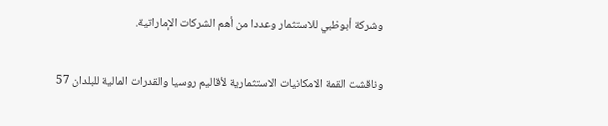وشركة أبوظبي للاستثمار وعددا من أهم الشركات الإماراتية.

وناقشت القمة الامكانيات الاستثمارية لأقاليم روسيا والقدرات المالية للبلدان 57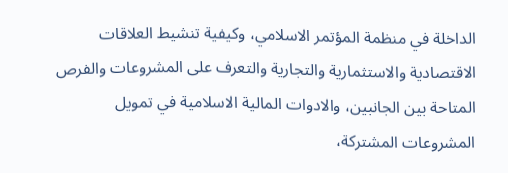الداخلة في منظمة المؤتمر الاسلامي، وكيفية تنشيط العلاقات الاقتصادية والاستثمارية والتجارية والتعرف على المشروعات والفرص المتاحة بين الجانبين، والادوات المالية الاسلامية في تمويل المشروعات المشتركة،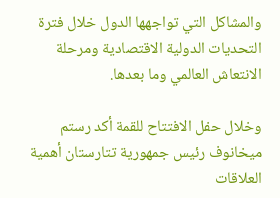والمشاكل التي تواجهها الدول خلال فترة التحديات الدولية الاقتصادية ومرحلة الانتعاش العالمي وما بعدها.

وخلال حفل الافتتاح للقمة أكد رستم ميخانوف رئيس جمهورية تتارستان أهمية العلاقات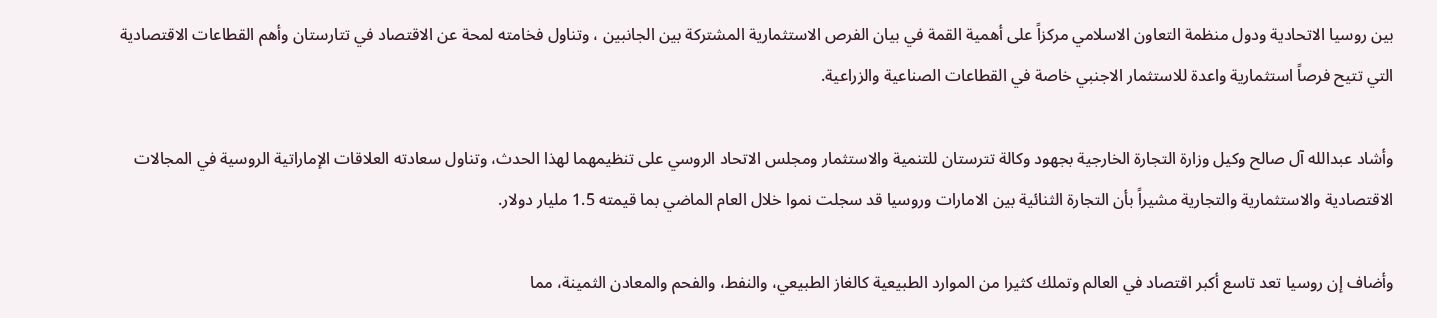بين روسيا الاتحادية ودول منظمة التعاون الاسلامي مركزاً على أهمية القمة في بيان الفرص الاستثمارية المشتركة بين الجانبين ، وتناول فخامته لمحة عن الاقتصاد في تتارستان وأهم القطاعات الاقتصادية التي تتيح فرصاً استثمارية واعدة للاستثمار الاجنبي خاصة في القطاعات الصناعية والزراعية.

وأشاد عبدالله آل صالح وكيل وزارة التجارة الخارجية بجهود وكالة تترستان للتنمية والاستثمار ومجلس الاتحاد الروسي على تنظيمهما لهذا الحدث، وتناول سعادته العلاقات الإماراتية الروسية في المجالات الاقتصادية والاستثمارية والتجارية مشيراً بأن التجارة الثنائية بين الامارات وروسيا قد سجلت نموا خلال العام الماضي بما قيمته 1.5 مليار دولار.

وأضاف إن روسيا تعد تاسع أكبر اقتصاد في العالم وتملك كثيرا من الموارد الطبيعية كالغاز الطبيعي، والنفط، والفحم والمعادن الثمينة، مما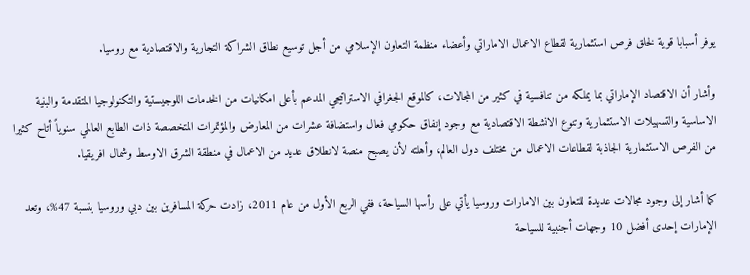يوفر أسبابا قوية لخلق فرص استثمارية لقطاع الاعمال الاماراتي وأعضاء منظمة التعاون الإسلامي من أجل توسيع نطاق الشراكة التجارية والاقتصادية مع روسيا.

وأشار أن الاقتصاد الإماراتي بما يملكه من تنافسية في كثير من المجالات، كالموقع الجغرافي الاستراتيجي المدعم بأعلى امكانيات من الخدمات اللوجيستية والتكنولوجيا المتقدمة والبنية الاساسية والتسهيلات الاستثمارية وتنوع الانشطة الاقتصادية مع وجود إنفاق حكومي فعال واستضافة عشرات من المعارض والمؤتمرات المتخصصة ذات الطابع العالمي سنوياً أتاح كثيرا من الفرص الاستثمارية الجاذبة لقطاعات الاعمال من مختلف دول العالم، وأهلته لأن يصبح منصة لانطلاق عديد من الاعمال في منطقة الشرق الاوسط وشمال افريقيا.

كما أشار إلى وجود مجالات عديدة للتعاون بين الامارات وروسيا يأتي على رأسها السياحة، ففي الربع الأول من عام 2011، زادت حركة المسافرين بين دبي وروسيا بنسبة 47%، وتعد الإمارات إحدى أفضل 10 وجهات أجنبية للسياحة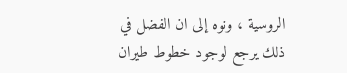الروسية ، ونوه إلى ان الفضل في ذلك يرجع لوجود خطوط طيران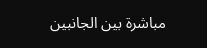مباشرة بين الجانبين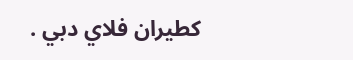كطيران فلاي دبي .